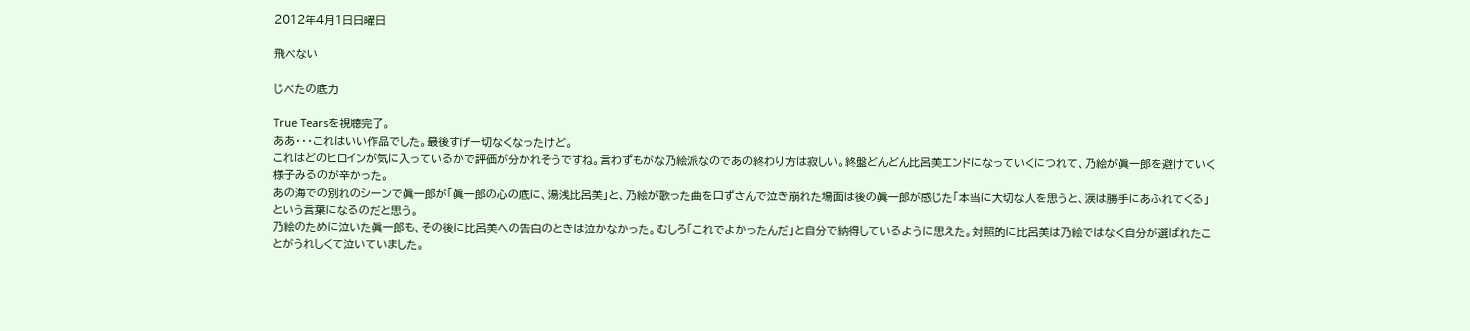2012年4月1日日曜日

飛べない

じべたの底力

True Tearsを視聴完了。
ああ・・・これはいい作品でした。最後すげー切なくなったけど。
これはどのヒロインが気に入っているかで評価が分かれそうですね。言わずもがな乃絵派なのであの終わり方は寂しい。終盤どんどん比呂美エンドになっていくにつれて、乃絵が眞一郎を避けていく様子みるのが辛かった。
あの海での別れのシーンで眞一郎が「眞一郎の心の底に、湯浅比呂美」と、乃絵が歌った曲を口ずさんで泣き崩れた場面は後の眞一郎が感じた「本当に大切な人を思うと、涙は勝手にあふれてくる」という言葉になるのだと思う。
乃絵のために泣いた眞一郎も、その後に比呂美への告白のときは泣かなかった。むしろ「これでよかったんだ」と自分で納得しているように思えた。対照的に比呂美は乃絵ではなく自分が選ばれたことがうれしくて泣いていました。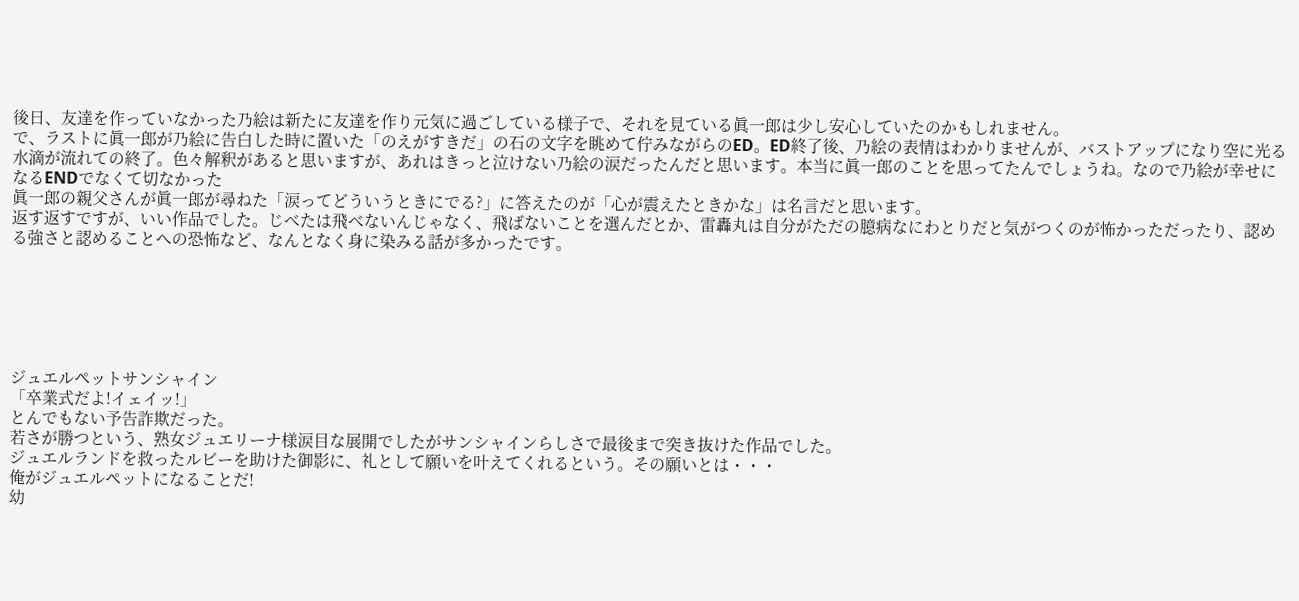後日、友達を作っていなかった乃絵は新たに友達を作り元気に過ごしている様子で、それを見ている眞一郎は少し安心していたのかもしれません。
で、ラストに眞一郎が乃絵に告白した時に置いた「のえがすきだ」の石の文字を眺めて佇みながらのED。ED終了後、乃絵の表情はわかりませんが、バストアップになり空に光る水滴が流れての終了。色々解釈があると思いますが、あれはきっと泣けない乃絵の涙だったんだと思います。本当に眞一郎のことを思ってたんでしょうね。なので乃絵が幸せになるENDでなくて切なかった
眞一郎の親父さんが眞一郎が尋ねた「涙ってどういうときにでる?」に答えたのが「心が震えたときかな」は名言だと思います。
返す返すですが、いい作品でした。じべたは飛べないんじゃなく、飛ばないことを選んだとか、雷轟丸は自分がただの臆病なにわとりだと気がつくのが怖かっただったり、認める強さと認めることへの恐怖など、なんとなく身に染みる話が多かったです。






ジュエルペットサンシャイン
「卒業式だよ!イェイッ!」
とんでもない予告詐欺だった。
若さが勝つという、熟女ジュエリーナ様涙目な展開でしたがサンシャインらしさで最後まで突き抜けた作品でした。
ジュエルランドを救ったルビーを助けた御影に、礼として願いを叶えてくれるという。その願いとは・・・
俺がジュエルペットになることだ!
幼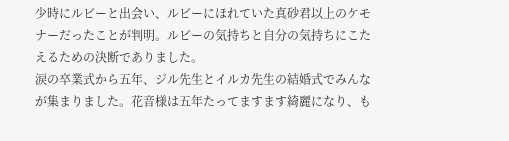少時にルビーと出会い、ルビーにほれていた真砂君以上のケモナーだったことが判明。ルビーの気持ちと自分の気持ちにこたえるための決断でありました。
涙の卒業式から五年、ジル先生とイルカ先生の結婚式でみんなが集まりました。花音様は五年たってますます綺麗になり、も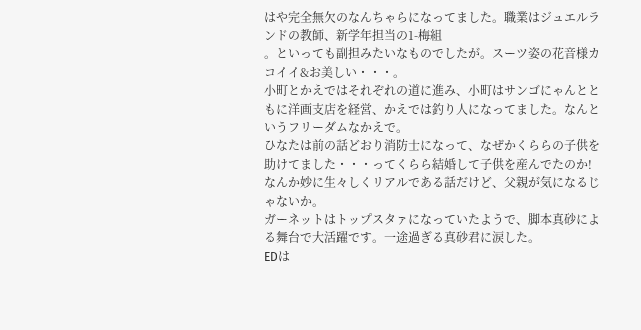はや完全無欠のなんちゃらになってました。職業はジュエルランドの教師、新学年担当の1-梅組
。といっても副担みたいなものでしたが。スーツ姿の花音様カコイイ&お美しい・・・。
小町とかえではそれぞれの道に進み、小町はサンゴにゃんとともに洋画支店を経営、かえでは釣り人になってました。なんというフリーダムなかえで。
ひなたは前の話どおり消防士になって、なぜかくららの子供を助けてました・・・ってくらら結婚して子供を産んでたのか!なんか妙に生々しくリアルである話だけど、父親が気になるじゃないか。
ガーネットはトップスタァになっていたようで、脚本真砂による舞台で大活躍です。一途過ぎる真砂君に涙した。
EDは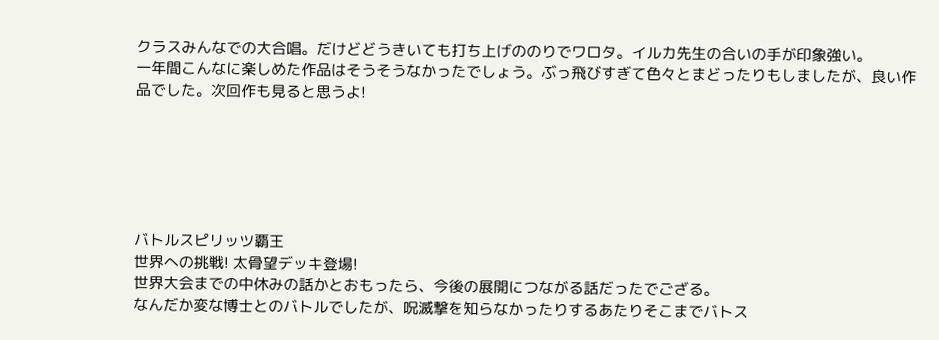クラスみんなでの大合唱。だけどどうきいても打ち上げののりでワロタ。イルカ先生の合いの手が印象強い。
一年間こんなに楽しめた作品はそうそうなかったでしょう。ぶっ飛びすぎて色々とまどったりもしましたが、良い作品でした。次回作も見ると思うよ!






バトルスピリッツ覇王
世界への挑戦! 太骨望デッキ登場!
世界大会までの中休みの話かとおもったら、今後の展開につながる話だったでござる。
なんだか変な博士とのバトルでしたが、呪滅撃を知らなかったりするあたりそこまでバトス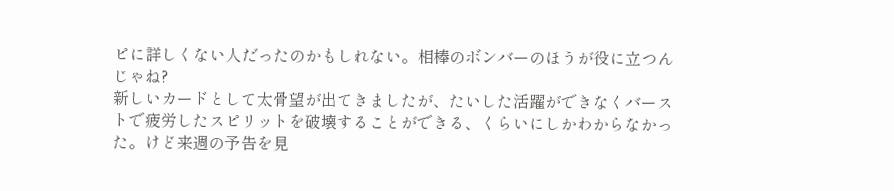ピに詳しくない人だったのかもしれない。相棒のボンバーのほうが役に立つんじゃね?
新しいカードとして太骨望が出てきましたが、たいした活躍ができなくバーストで疲労したスピリットを破壊することができる、くらいにしかわからなかった。けど来週の予告を見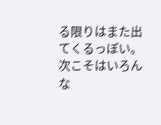る限りはまた出てくるっぽい。次こそはいろんな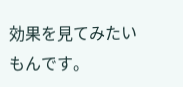効果を見てみたいもんです。